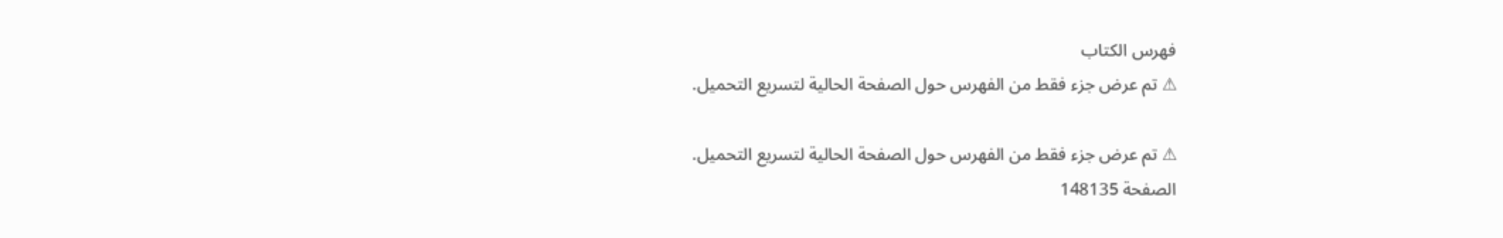فهرس الكتاب
⚠ تم عرض جزء فقط من الفهرس حول الصفحة الحالية لتسريع التحميل.

⚠ تم عرض جزء فقط من الفهرس حول الصفحة الحالية لتسريع التحميل.
الصفحة 148135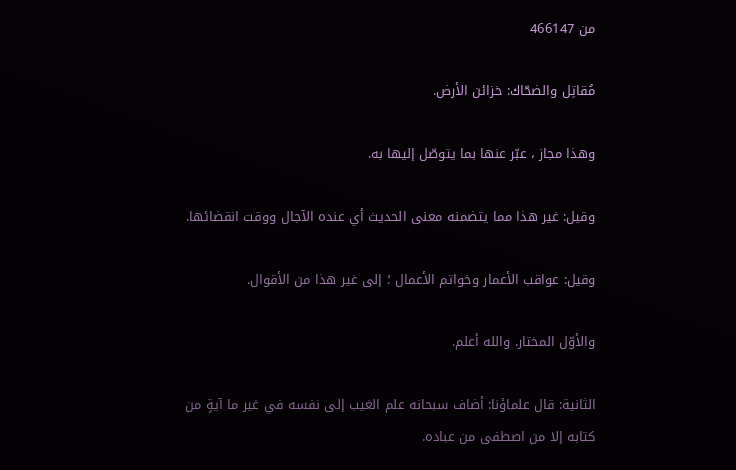من 466147

مُقاتِل والضحّاك: خزائن الأرض.

وهذا مجاز ، عبّر عنها بما يتوصّل إليها به.

وقيل: غير هذا مما يتضمنه معنى الحديث أي عنده الآجال ووقت انقضائها.

وقيل: عواقب الأعمار وخواتم الأعمال ؛ إلى غير هذا من الأقوال.

والأوّل المختار. والله أعلم.

الثانية: قال علماؤنا: أضاف سبحانه علم الغيب إلى نفسه في غير ما آيةٍ من كتابه إلا من اصطفى من عباده.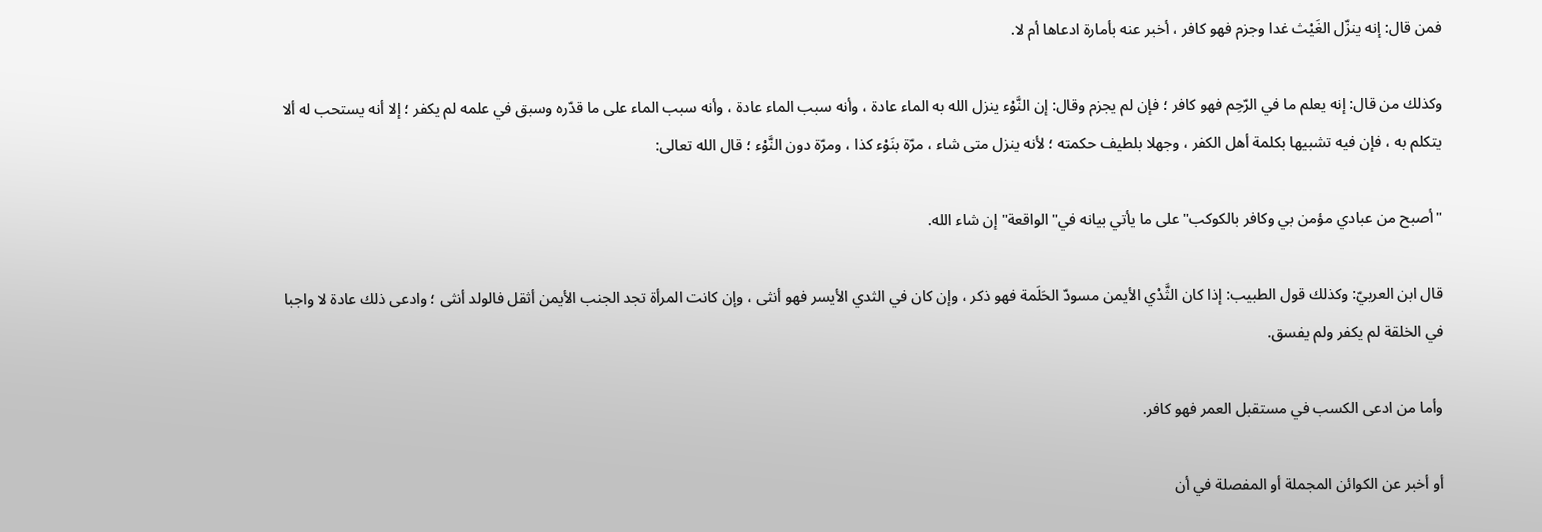فمن قال: إنه ينزّل الغَيْث غدا وجزم فهو كافر ، أخبر عنه بأمارة ادعاها أم لا.

وكذلك من قال: إنه يعلم ما في الرّحِم فهو كافر ؛ فإن لم يجزم وقال: إن النَّوْء ينزل الله به الماء عادة ، وأنه سبب الماء عادة ، وأنه سبب الماء على ما قدّره وسبق في علمه لم يكفر ؛ إلا أنه يستحب له ألا يتكلم به ، فإن فيه تشبيها بكلمة أهل الكفر ، وجهلا بلطيف حكمته ؛ لأنه ينزل متى شاء ، مرّة بنَوْء كذا ، ومرّة دون النَّوْء ؛ قال الله تعالى:

"أصبح من عبادي مؤمن بي وكافر بالكوكب"على ما يأتي بيانه في"الواقعة"إن شاء الله.

قال ابن العربيّ: وكذلك قول الطبيب: إذا كان الثَّدْي الأيمن مسودّ الحَلَمة فهو ذكر ، وإن كان في الثدي الأيسر فهو أنثى ، وإن كانت المرأة تجد الجنب الأيمن أثقل فالولد أنثى ؛ وادعى ذلك عادة لا واجبا في الخلقة لم يكفر ولم يفسق.

وأما من ادعى الكسب في مستقبل العمر فهو كافر.

أو أخبر عن الكوائن المجملة أو المفصلة في أن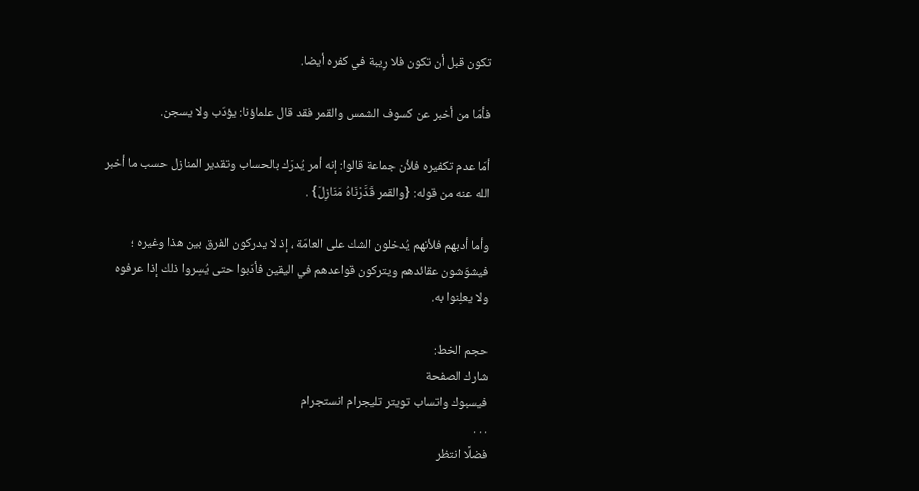تكون قبل أن تكون فلا رِيبة في كفره أيضا.

فأمّا من أخبر عن كسوف الشمس والقمر فقد قال علماؤنا: يؤدّب ولا يسجن.

أمّا عدم تكفيره فلأن جماعة قالوا: إنه أمر يُدرَك بالحساب وتقدير المنازل حسب ما أخبر الله عنه من قوله: {والقمر قَدَّرْنَاهُ مَنَازِلَ} .

وأما أدبهم فلأنهم يُدخلون الشك على العامّة ، إذ لا يدركون الفرق بين هذا وغيره ؛ فيشوّشون عقائدهم ويتركون قواعدهم في اليقين فأدّبوا حتى يُسِروا ذلك إذا عرفوه ولا يعلِنوا به.

حجم الخط:
شارك الصفحة
فيسبوك واتساب تويتر تليجرام انستجرام
. . .
فضلًا انتظر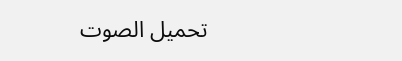تحميل الصوت